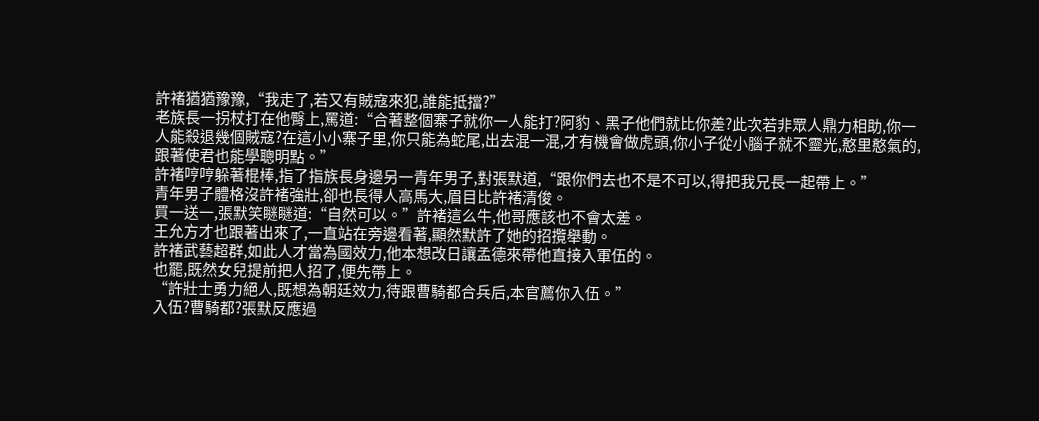許褚猶猶豫豫,“我走了,若又有賊寇來犯,誰能抵擋?”
老族長一拐杖打在他臀上,罵道:“合著整個寨子就你一人能打?阿豹、黑子他們就比你差?此次若非眾人鼎力相助,你一人能殺退幾個賊寇?在這小小寨子里,你只能為蛇尾,出去混一混,才有機會做虎頭,你小子從小腦子就不靈光,憨里憨氣的,跟著使君也能學聰明點。”
許褚哼哼躲著棍棒,指了指族長身邊另一青年男子,對張默道,“跟你們去也不是不可以,得把我兄長一起帶上。”
青年男子體格沒許褚強壯,卻也長得人高馬大,眉目比許褚清俊。
買一送一,張默笑瞇瞇道:“自然可以。”許褚這么牛,他哥應該也不會太差。
王允方才也跟著出來了,一直站在旁邊看著,顯然默許了她的招攬舉動。
許褚武藝超群,如此人才當為國效力,他本想改日讓孟德來帶他直接入軍伍的。
也罷,既然女兒提前把人招了,便先帶上。
“許壯士勇力絕人,既想為朝廷效力,待跟曹騎都合兵后,本官薦你入伍。”
入伍?曹騎都?張默反應過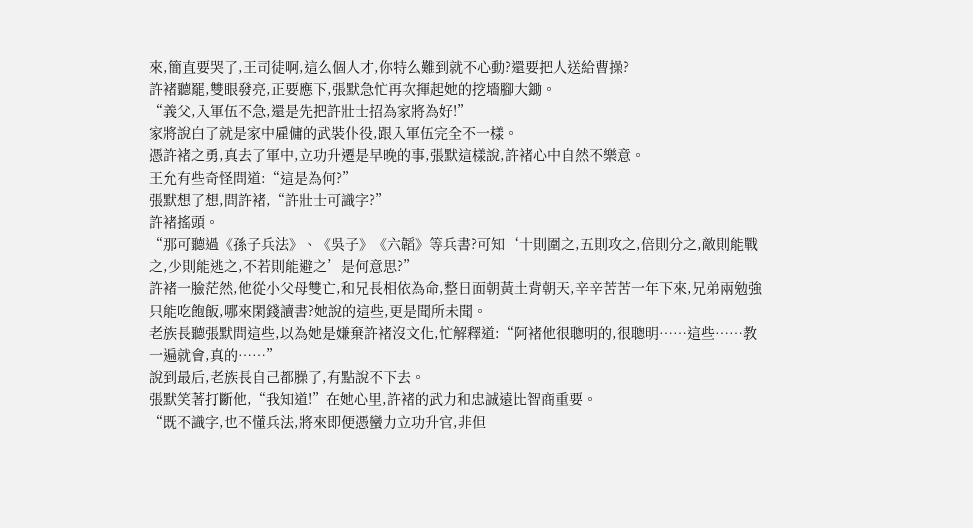來,簡直要哭了,王司徒啊,這么個人才,你特么難到就不心動?還要把人送給曹操?
許褚聽罷,雙眼發亮,正要應下,張默急忙再次揮起她的挖墻腳大鋤。
“義父,入軍伍不急,還是先把許壯士招為家將為好!”
家將說白了就是家中雇傭的武裝仆役,跟入軍伍完全不一樣。
憑許褚之勇,真去了軍中,立功升遷是早晚的事,張默這樣說,許褚心中自然不樂意。
王允有些奇怪問道:“這是為何?”
張默想了想,問許褚,“許壯士可識字?”
許褚搖頭。
“那可聽過《孫子兵法》、《吳子》《六韜》等兵書?可知‘十則圍之,五則攻之,倍則分之,敵則能戰之,少則能逃之,不若則能避之’是何意思?”
許褚一臉茫然,他從小父母雙亡,和兄長相依為命,整日面朝黃土背朝天,辛辛苦苦一年下來,兄弟兩勉強只能吃飽飯,哪來閑錢讀書?她說的這些,更是聞所未聞。
老族長聽張默問這些,以為她是嫌棄許褚沒文化,忙解釋道:“阿褚他很聰明的,很聰明……這些……教一遍就會,真的……”
說到最后,老族長自己都臊了,有點說不下去。
張默笑著打斷他,“我知道!”在她心里,許褚的武力和忠誠遠比智商重要。
“既不識字,也不懂兵法,將來即便憑蠻力立功升官,非但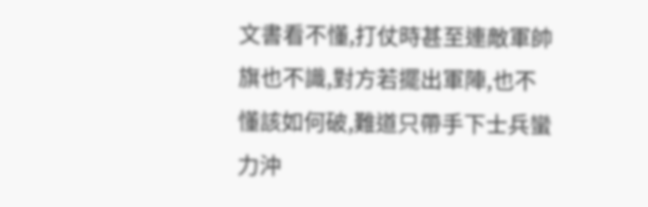文書看不懂,打仗時甚至連敵軍帥旗也不識,對方若擺出軍陣,也不懂該如何破,難道只帶手下士兵蠻力沖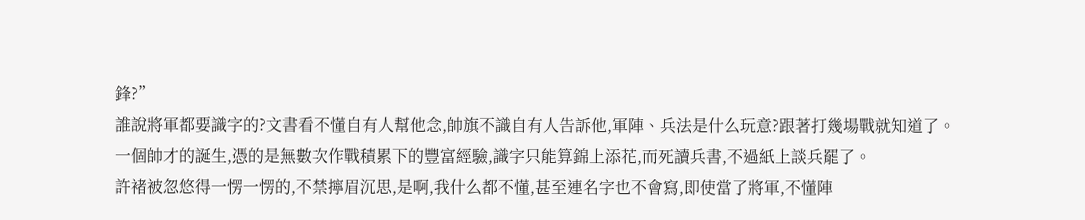鋒?”
誰說將軍都要識字的?文書看不懂自有人幫他念,帥旗不識自有人告訴他,軍陣、兵法是什么玩意?跟著打幾場戰就知道了。
一個帥才的誕生,憑的是無數次作戰積累下的豐富經驗,識字只能算錦上添花,而死讀兵書,不過紙上談兵罷了。
許褚被忽悠得一愣一愣的,不禁擰眉沉思,是啊,我什么都不懂,甚至連名字也不會寫,即使當了將軍,不懂陣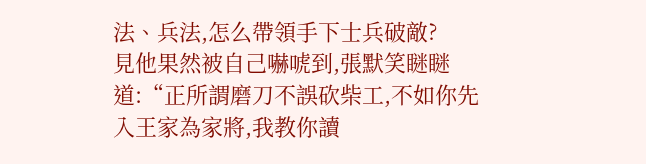法、兵法,怎么帶領手下士兵破敵?
見他果然被自己嚇唬到,張默笑瞇瞇道:“正所謂磨刀不誤砍柴工,不如你先入王家為家將,我教你讀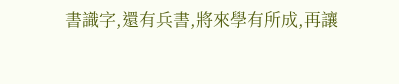書識字,還有兵書,將來學有所成,再讓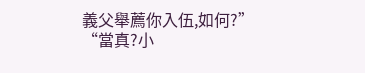義父舉薦你入伍,如何?”
“當真?小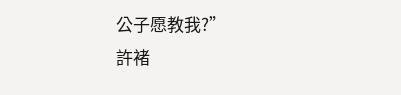公子愿教我?”
許褚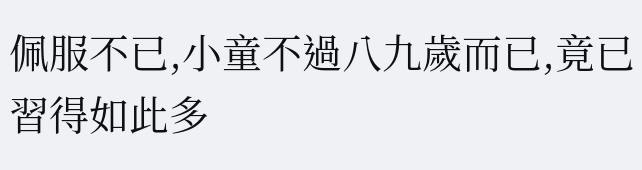佩服不已,小童不過八九歲而已,竟已習得如此多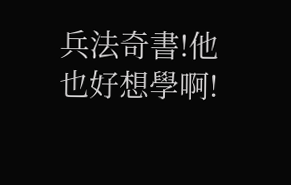兵法奇書!他也好想學啊!